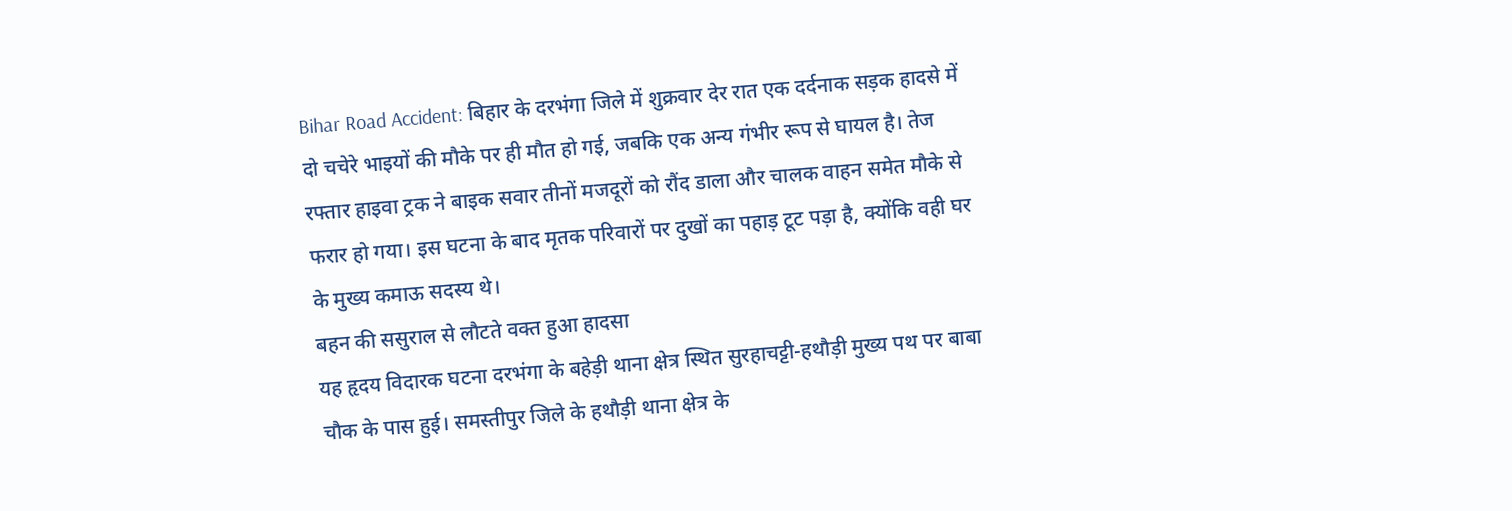Bihar Road Accident: बिहार के दरभंगा जिले में शुक्रवार देर रात एक दर्दनाक सड़क हादसे में दो चचेरे भाइयों की मौके पर ही मौत हो गई, जबकि एक अन्य गंभीर रूप से घायल है। तेज रफ्तार हाइवा ट्रक ने बाइक सवार तीनों मजदूरों को रौंद डाला और चालक वाहन समेत मौके से फरार हो गया। इस घटना के बाद मृतक परिवारों पर दुखों का पहाड़ टूट पड़ा है, क्योंकि वही घर के मुख्य कमाऊ सदस्य थे।
बहन की ससुराल से लौटते वक्त हुआ हादसा
यह हृदय विदारक घटना दरभंगा के बहेड़ी थाना क्षेत्र स्थित सुरहाचट्टी-हथौड़ी मुख्य पथ पर बाबा चौक के पास हुई। समस्तीपुर जिले के हथौड़ी थाना क्षेत्र के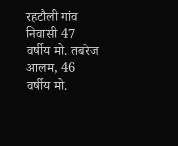रहटौली गांव निवासी 47 वर्षीय मो. तबरेज आलम, 46 वर्षीय मो.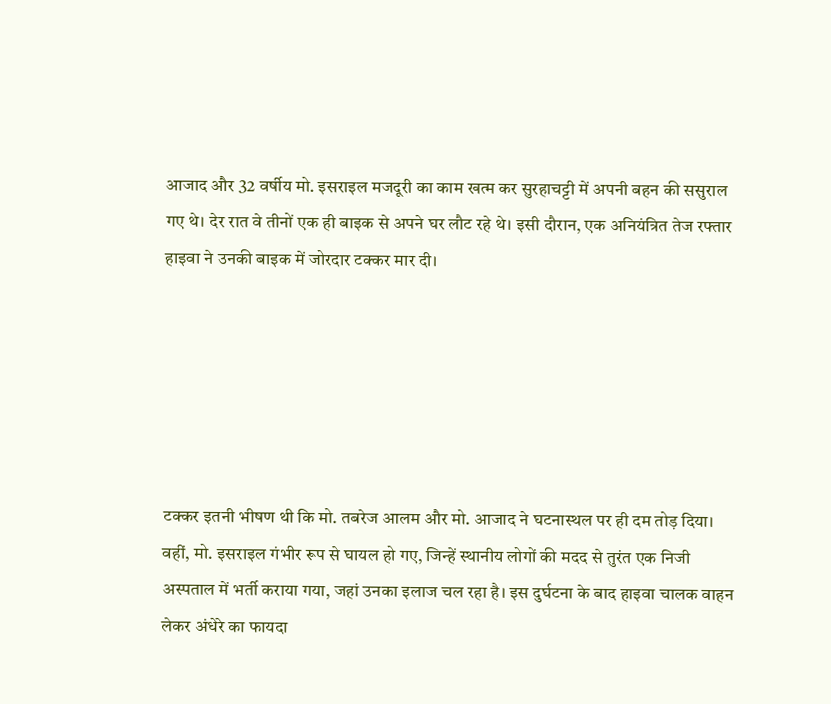आजाद और 32 वर्षीय मो. इसराइल मजदूरी का काम खत्म कर सुरहाचट्टी में अपनी बहन की ससुराल गए थे। देर रात वे तीनों एक ही बाइक से अपने घर लौट रहे थे। इसी दौरान, एक अनियंत्रित तेज रफ्तार हाइवा ने उनकी बाइक में जोरदार टक्कर मार दी।






टक्कर इतनी भीषण थी कि मो. तबरेज आलम और मो. आजाद ने घटनास्थल पर ही दम तोड़ दिया। वहीं, मो. इसराइल गंभीर रूप से घायल हो गए, जिन्हें स्थानीय लोगों की मदद से तुरंत एक निजी अस्पताल में भर्ती कराया गया, जहां उनका इलाज चल रहा है। इस दुर्घटना के बाद हाइवा चालक वाहन लेकर अंधेरे का फायदा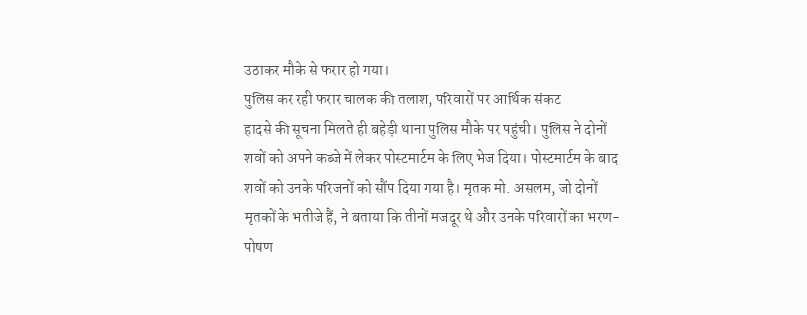उठाकर मौके से फरार हो गया।
पुलिस कर रही फरार चालक की तलाश, परिवारों पर आर्थिक संकट
हादसे की सूचना मिलते ही बहेड़ी थाना पुलिस मौके पर पहुंची। पुलिस ने दोनों शवों को अपने कब्जे में लेकर पोस्टमार्टम के लिए भेज दिया। पोस्टमार्टम के बाद शवों को उनके परिजनों को सौंप दिया गया है। मृतक मो. असलम, जो दोनों मृतकों के भतीजे हैं, ने बताया कि तीनों मजदूर थे और उनके परिवारों का भरण-पोषण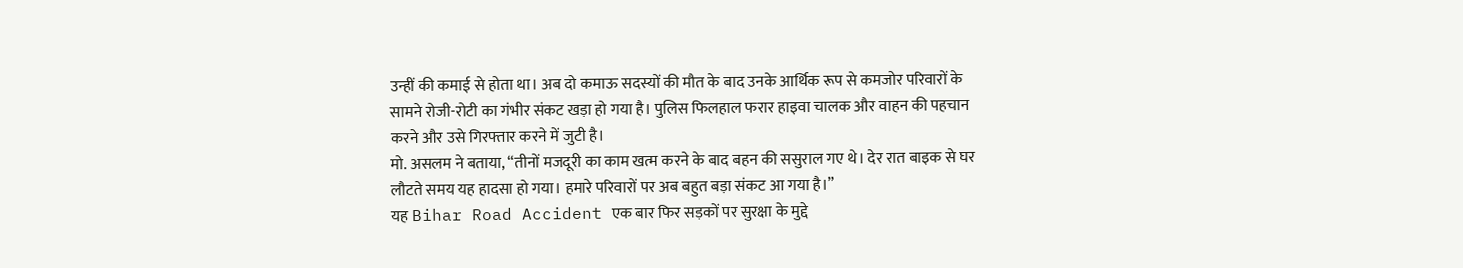उन्हीं की कमाई से होता था। अब दो कमाऊ सदस्यों की मौत के बाद उनके आर्थिक रूप से कमजोर परिवारों के सामने रोजी-रोटी का गंभीर संकट खड़ा हो गया है। पुलिस फिलहाल फरार हाइवा चालक और वाहन की पहचान करने और उसे गिरफ्तार करने में जुटी है।
मो. असलम ने बताया, “तीनों मजदूरी का काम खत्म करने के बाद बहन की ससुराल गए थे। देर रात बाइक से घर लौटते समय यह हादसा हो गया। हमारे परिवारों पर अब बहुत बड़ा संकट आ गया है।”
यह Bihar Road Accident एक बार फिर सड़कों पर सुरक्षा के मुद्दे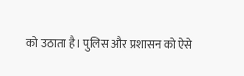को उठाता है। पुलिस और प्रशासन को ऐसे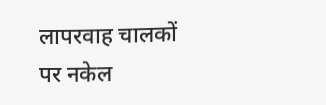लापरवाह चालकों पर नकेल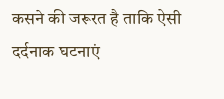कसने की जरूरत है ताकि ऐसी दर्दनाक घटनाएं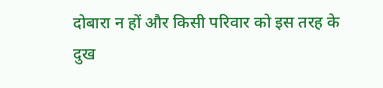दोबारा न हों और किसी परिवार को इस तरह के दुख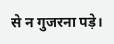से न गुजरना पड़े।